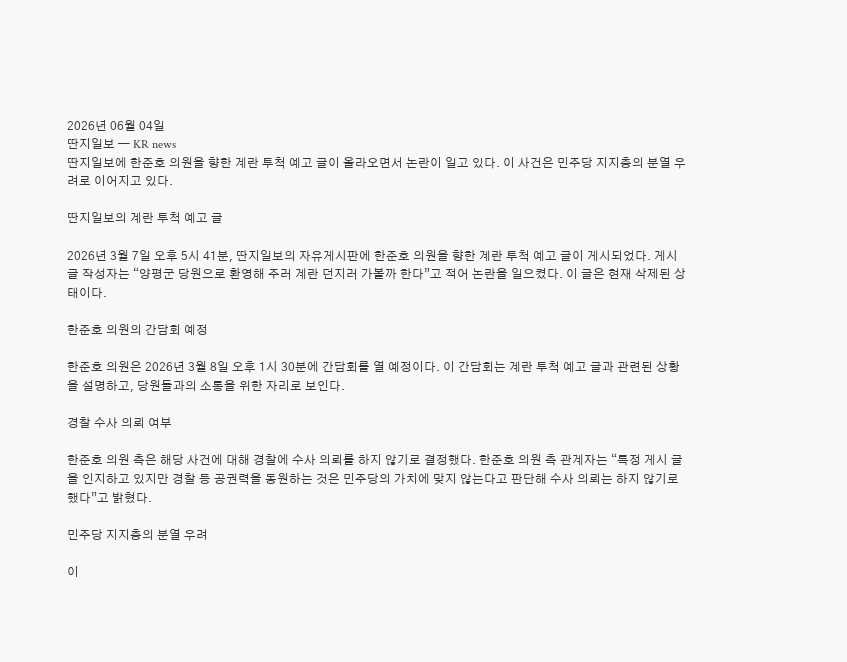2026년 06월 04일
딴지일보 — KR news
딴지일보에 한준호 의원을 향한 계란 투척 예고 글이 올라오면서 논란이 일고 있다. 이 사건은 민주당 지지층의 분열 우려로 이어지고 있다.

딴지일보의 계란 투척 예고 글

2026년 3월 7일 오후 5시 41분, 딴지일보의 자유게시판에 한준호 의원을 향한 계란 투척 예고 글이 게시되었다. 게시글 작성자는 “양평군 당원으로 환영해 주러 계란 던지러 가볼까 한다”고 적어 논란을 일으켰다. 이 글은 현재 삭제된 상태이다.

한준호 의원의 간담회 예정

한준호 의원은 2026년 3월 8일 오후 1시 30분에 간담회를 열 예정이다. 이 간담회는 계란 투척 예고 글과 관련된 상황을 설명하고, 당원들과의 소통을 위한 자리로 보인다.

경찰 수사 의뢰 여부

한준호 의원 측은 해당 사건에 대해 경찰에 수사 의뢰를 하지 않기로 결정했다. 한준호 의원 측 관계자는 “특정 게시 글을 인지하고 있지만 경찰 등 공권력을 동원하는 것은 민주당의 가치에 맞지 않는다고 판단해 수사 의뢰는 하지 않기로 했다”고 밝혔다.

민주당 지지층의 분열 우려

이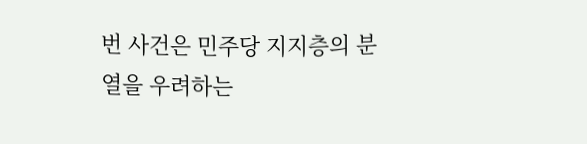번 사건은 민주당 지지층의 분열을 우려하는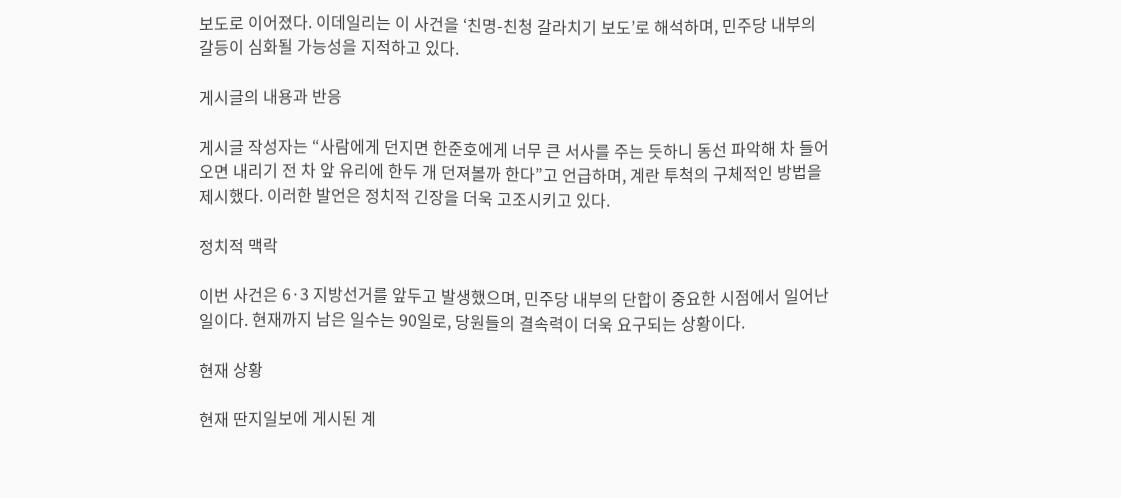보도로 이어졌다. 이데일리는 이 사건을 ‘친명-친청 갈라치기 보도’로 해석하며, 민주당 내부의 갈등이 심화될 가능성을 지적하고 있다.

게시글의 내용과 반응

게시글 작성자는 “사람에게 던지면 한준호에게 너무 큰 서사를 주는 듯하니 동선 파악해 차 들어오면 내리기 전 차 앞 유리에 한두 개 던져볼까 한다”고 언급하며, 계란 투척의 구체적인 방법을 제시했다. 이러한 발언은 정치적 긴장을 더욱 고조시키고 있다.

정치적 맥락

이번 사건은 6·3 지방선거를 앞두고 발생했으며, 민주당 내부의 단합이 중요한 시점에서 일어난 일이다. 현재까지 남은 일수는 90일로, 당원들의 결속력이 더욱 요구되는 상황이다.

현재 상황

현재 딴지일보에 게시된 계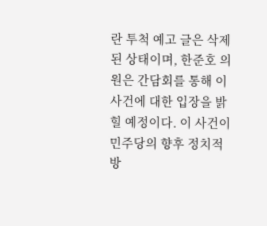란 투척 예고 글은 삭제된 상태이며, 한준호 의원은 간담회를 통해 이 사건에 대한 입장을 밝힐 예정이다. 이 사건이 민주당의 향후 정치적 방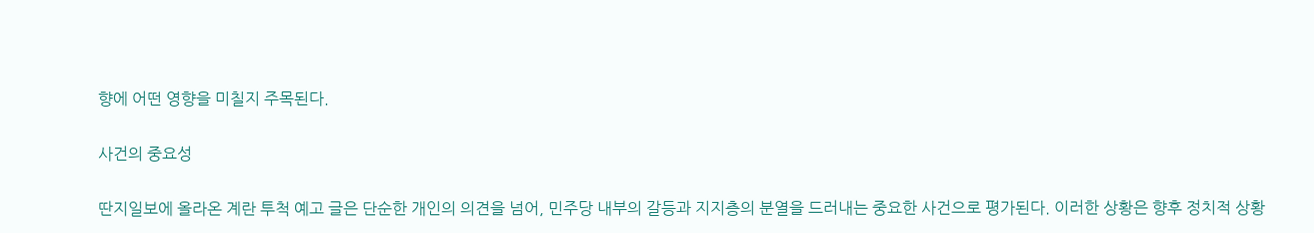향에 어떤 영향을 미칠지 주목된다.

사건의 중요성

딴지일보에 올라온 계란 투척 예고 글은 단순한 개인의 의견을 넘어, 민주당 내부의 갈등과 지지층의 분열을 드러내는 중요한 사건으로 평가된다. 이러한 상황은 향후 정치적 상황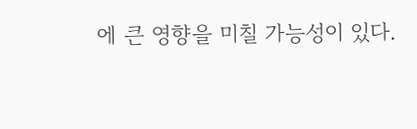에 큰 영향을 미칠 가능성이 있다.